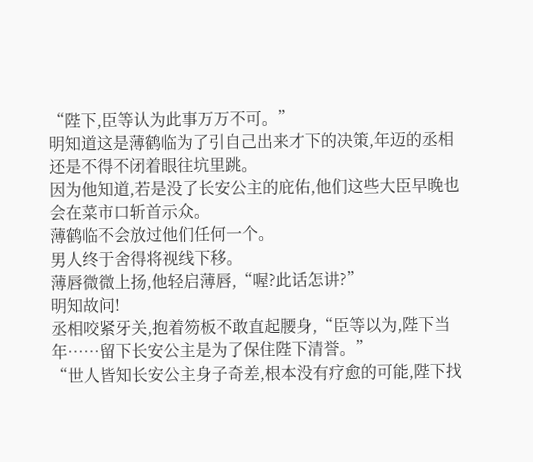“陛下,臣等认为此事万万不可。”
明知道这是薄鹤临为了引自己出来才下的决策,年迈的丞相还是不得不闭着眼往坑里跳。
因为他知道,若是没了长安公主的庇佑,他们这些大臣早晚也会在菜市口斩首示众。
薄鹤临不会放过他们任何一个。
男人终于舍得将视线下移。
薄唇微微上扬,他轻启薄唇,“喔?此话怎讲?”
明知故问!
丞相咬紧牙关,抱着笏板不敢直起腰身,“臣等以为,陛下当年……留下长安公主是为了保住陛下清誉。”
“世人皆知长安公主身子奇差,根本没有疗愈的可能,陛下找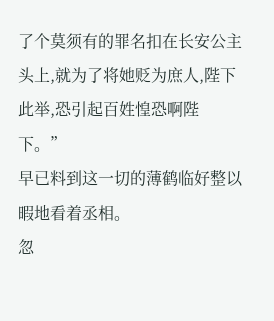了个莫须有的罪名扣在长安公主头上,就为了将她贬为庶人,陛下此举,恐引起百姓惶恐啊陛下。”
早已料到这一切的薄鹤临好整以暇地看着丞相。
忽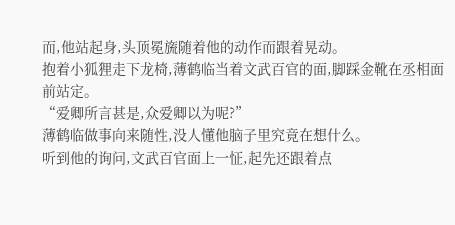而,他站起身,头顶冕旒随着他的动作而跟着晃动。
抱着小狐狸走下龙椅,薄鹤临当着文武百官的面,脚踩金靴在丞相面前站定。
“爱卿所言甚是,众爱卿以为呢?”
薄鹤临做事向来随性,没人懂他脑子里究竟在想什么。
听到他的询问,文武百官面上一怔,起先还跟着点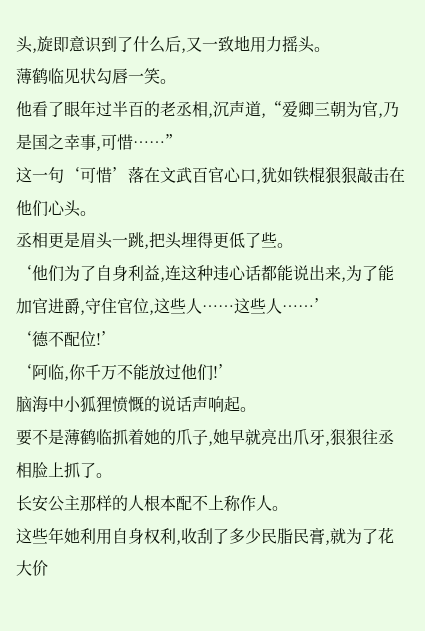头,旋即意识到了什么后,又一致地用力摇头。
薄鹤临见状勾唇一笑。
他看了眼年过半百的老丞相,沉声道,“爱卿三朝为官,乃是国之幸事,可惜……”
这一句‘可惜’落在文武百官心口,犹如铁棍狠狠敲击在他们心头。
丞相更是眉头一跳,把头埋得更低了些。
‘他们为了自身利益,连这种违心话都能说出来,为了能加官进爵,守住官位,这些人……这些人……’
‘德不配位!’
‘阿临,你千万不能放过他们!’
脑海中小狐狸愤慨的说话声响起。
要不是薄鹤临抓着她的爪子,她早就亮出爪牙,狠狠往丞相脸上抓了。
长安公主那样的人根本配不上称作人。
这些年她利用自身权利,收刮了多少民脂民膏,就为了花大价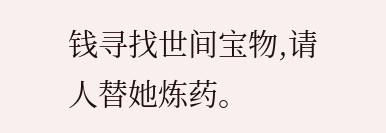钱寻找世间宝物,请人替她炼药。